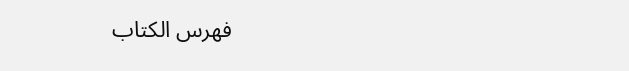فهرس الكتاب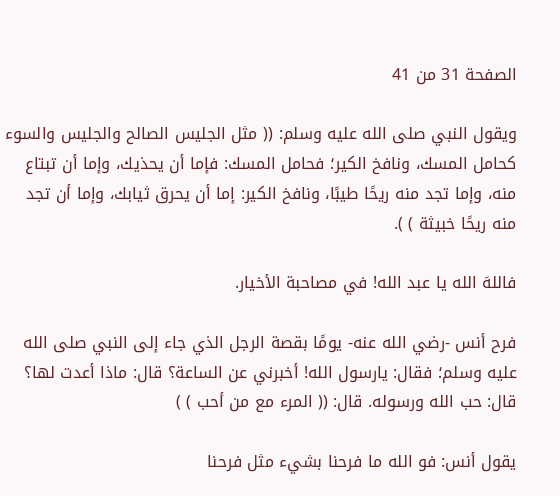الصفحة 31 من 41

ويقول النبي صلى الله عليه وسلم: (( مثل الجليس الصالح والجليس والسوء كحامل المسك، ونافخ الكير؛ فحامل المسك: فإما أن يحذيك، وإما أن تبتاع منه، وإما تجد منه ريحًا طيبًا، ونافخ الكير: إما أن يحرق ثيابك، وإما أن تجد منه ريحًا خبيثة ) ).

فاللهَ الله يا عبد الله! في مصاحبة الأخيار.

فرح أنس -رضي الله عنه- يومًا بقصة الرجل الذي جاء إلى النبي صلى الله عليه وسلم؛ فقال: يارسول الله! أخبرني عن الساعة؟ قال: ماذا أعدت لها؟ قال: حب الله ورسوله. قال: (( المرء مع من أحب ) )

يقول أنس: فو الله ما فرحنا بشيء مثل فرحنا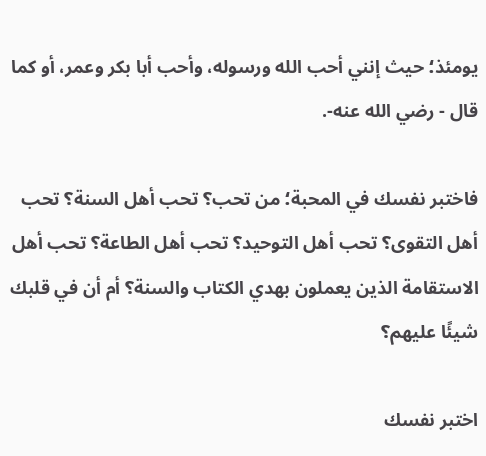يومئذ؛ حيث إنني أحب الله ورسوله، وأحب أبا بكر وعمر، أو كما قال - رضي الله عنه-.

فاختبر نفسك في المحبة؛ من تحب؟ تحب أهل السنة؟ تحب أهل التقوى؟ تحب أهل التوحيد؟ تحب أهل الطاعة؟ تحب أهل الاستقامة الذين يعملون بهدي الكتاب والسنة؟ أم أن في قلبك شيئًا عليهم؟

اختبر نفسك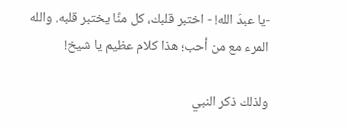-يا عبدَ الله! - اختبر قلبك، كل منَّا يختبر قلبه. والله المرء مع من أحب؛ هذا كلام عظيم يا شيخ!

ولذلك ذكر النبي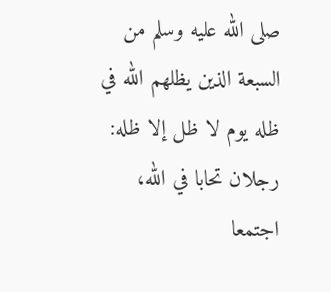صلى الله عليه وسلم من السبعة الذين يظلهم الله في ظله يوم لا ظل إلا ظله: رجلان تحابا في الله، اجتمعا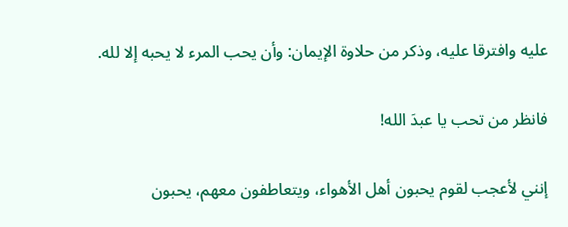عليه وافترقا عليه، وذكر من حلاوة الإيمان: وأن يحب المرء لا يحبه إلا لله.

فانظر من تحب يا عبدَ الله!

إنني لأعجب لقوم يحبون أهل الأهواء، ويتعاطفون معهم، يحبون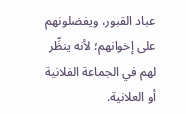عباد القبور، ويفضلونهم على إخوانهم؛ لأنه ينظِّر لهم في الجماعة الفلانية أو العلانية.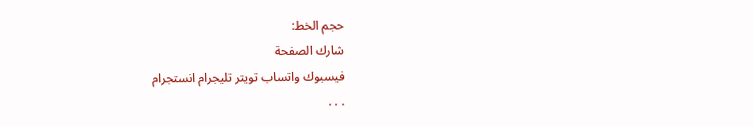حجم الخط:
شارك الصفحة
فيسبوك واتساب تويتر تليجرام انستجرام
. . .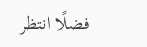فضلًا انتظر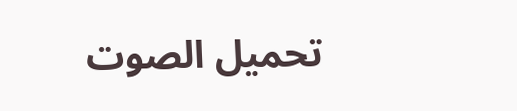تحميل الصوت